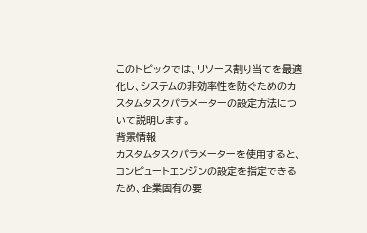このトピックでは、リソース割り当てを最適化し、システムの非効率性を防ぐためのカスタムタスクパラメーターの設定方法について説明します。
背景情報
カスタムタスクパラメーターを使用すると、コンピュートエンジンの設定を指定できるため、企業固有の要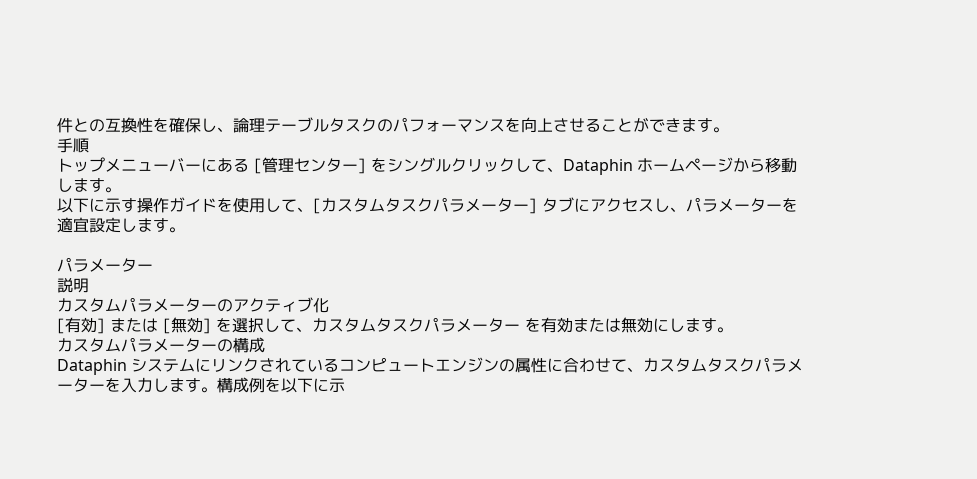件との互換性を確保し、論理テーブルタスクのパフォーマンスを向上させることができます。
手順
トップメニューバーにある [管理センター] をシングルクリックして、Dataphin ホームページから移動します。
以下に示す操作ガイドを使用して、[カスタムタスクパラメーター] タブにアクセスし、パラメーターを適宜設定します。

パラメーター
説明
カスタムパラメーターのアクティブ化
[有効] または [無効] を選択して、カスタムタスクパラメーター を有効または無効にします。
カスタムパラメーターの構成
Dataphin システムにリンクされているコンピュートエンジンの属性に合わせて、カスタムタスクパラメーターを入力します。構成例を以下に示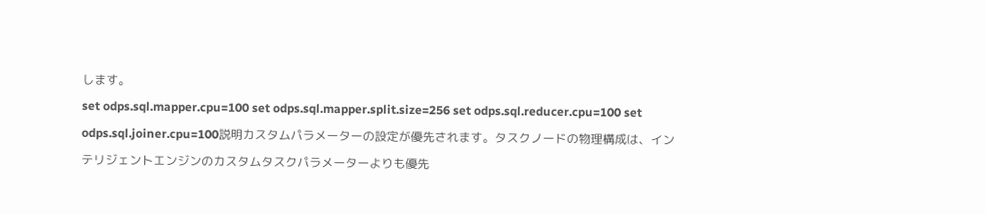します。
set odps.sql.mapper.cpu=100 set odps.sql.mapper.split.size=256 set odps.sql.reducer.cpu=100 set odps.sql.joiner.cpu=100説明カスタムパラメーターの設定が優先されます。タスクノードの物理構成は、インテリジェントエンジンのカスタムタスクパラメーターよりも優先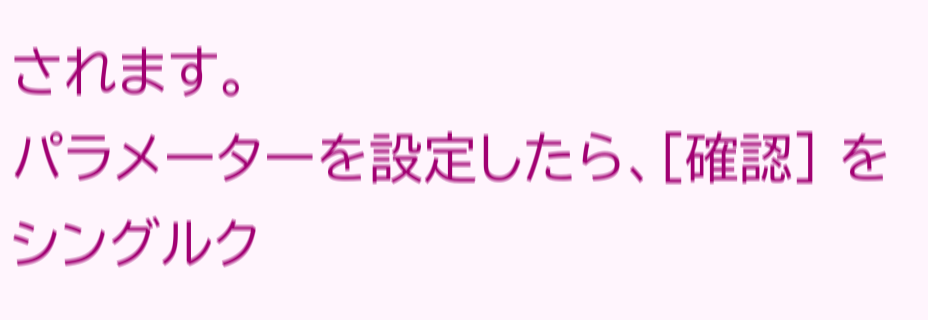されます。
パラメーターを設定したら、[確認] をシングルク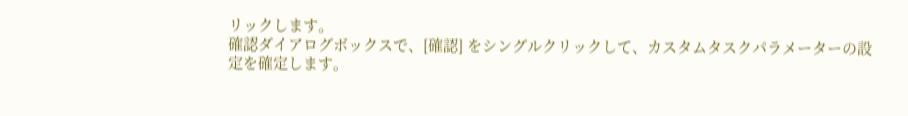リックします。
確認ダイアログボックスで、[確認] をシングルクリックして、カスタムタスクパラメーターの設定を確定します。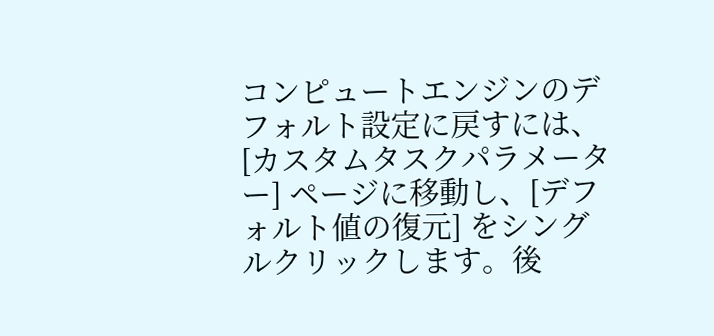コンピュートエンジンのデフォルト設定に戻すには、[カスタムタスクパラメーター] ページに移動し、[デフォルト値の復元] をシングルクリックします。後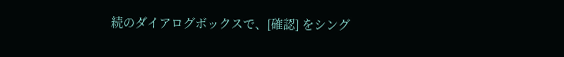続のダイアログボックスで、[確認] をシング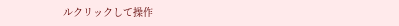ルクリックして操作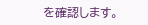を確認します。